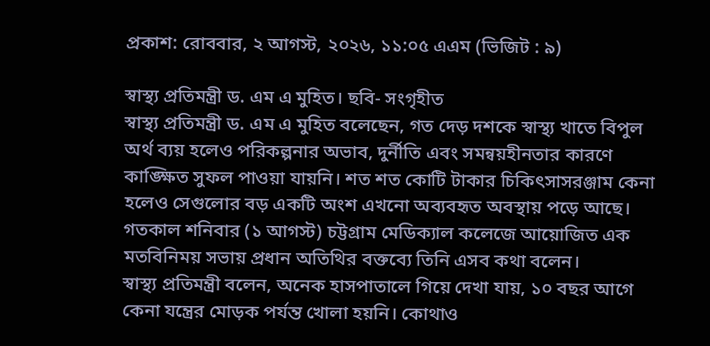প্রকাশ: রোববার, ২ আগস্ট, ২০২৬, ১১:০৫ এএম (ভিজিট : ৯)

স্বাস্থ্য প্রতিমন্ত্রী ড. এম এ মুহিত। ছবি- সংগৃহীত
স্বাস্থ্য প্রতিমন্ত্রী ড. এম এ মুহিত বলেছেন, গত দেড় দশকে স্বাস্থ্য খাতে বিপুল অর্থ ব্যয় হলেও পরিকল্পনার অভাব, দুর্নীতি এবং সমন্বয়হীনতার কারণে কাঙ্ক্ষিত সুফল পাওয়া যায়নি। শত শত কোটি টাকার চিকিৎসাসরঞ্জাম কেনা হলেও সেগুলোর বড় একটি অংশ এখনো অব্যবহৃত অবস্থায় পড়ে আছে। গতকাল শনিবার (১ আগস্ট) চট্টগ্রাম মেডিক্যাল কলেজে আয়োজিত এক মতবিনিময় সভায় প্রধান অতিথির বক্তব্যে তিনি এসব কথা বলেন।
স্বাস্থ্য প্রতিমন্ত্রী বলেন, অনেক হাসপাতালে গিয়ে দেখা যায়, ১০ বছর আগে কেনা যন্ত্রের মোড়ক পর্যন্ত খোলা হয়নি। কোথাও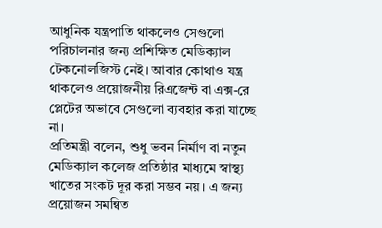আধুনিক যন্ত্রপাতি থাকলেও সেগুলো পরিচালনার জন্য প্রশিক্ষিত মেডিক্যাল টেকনোলজিস্ট নেই। আবার কোথাও যন্ত্র থাকলেও প্রয়োজনীয় রিএজেন্ট বা এক্স-রে প্লেটের অভাবে সেগুলো ব্যবহার করা যাচ্ছে না।
প্রতিমন্ত্রী বলেন, শুধু ভবন নির্মাণ বা নতুন মেডিক্যাল কলেজ প্রতিষ্ঠার মাধ্যমে স্বাস্থ্য খাতের সংকট দূর করা সম্ভব নয়। এ জন্য প্রয়োজন সমন্বিত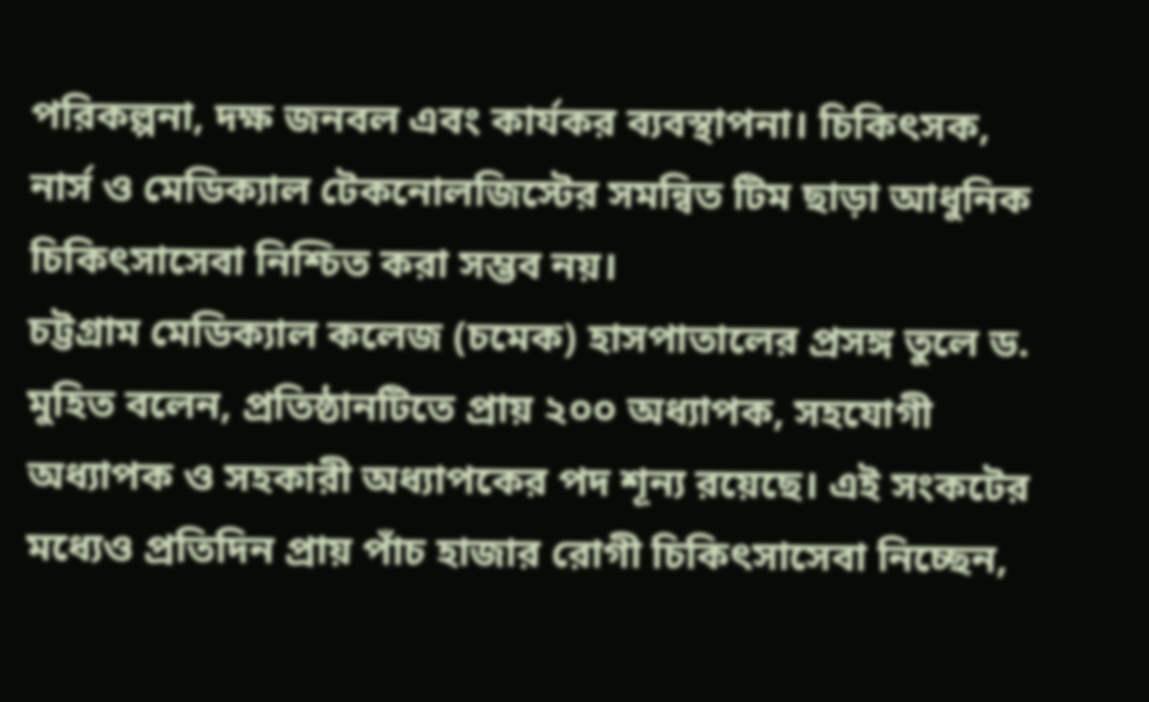পরিকল্পনা, দক্ষ জনবল এবং কার্যকর ব্যবস্থাপনা। চিকিৎসক, নার্স ও মেডিক্যাল টেকনোলজিস্টের সমন্বিত টিম ছাড়া আধুনিক চিকিৎসাসেবা নিশ্চিত করা সম্ভব নয়।
চট্টগ্রাম মেডিক্যাল কলেজ (চমেক) হাসপাতালের প্রসঙ্গ তুলে ড. মুহিত বলেন, প্রতিষ্ঠানটিতে প্রায় ২০০ অধ্যাপক, সহযোগী অধ্যাপক ও সহকারী অধ্যাপকের পদ শূন্য রয়েছে। এই সংকটের মধ্যেও প্রতিদিন প্রায় পাঁচ হাজার রোগী চিকিৎসাসেবা নিচ্ছেন,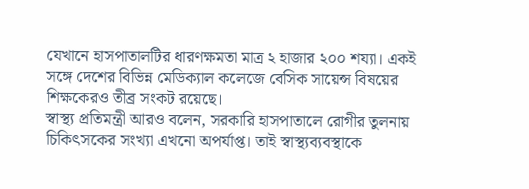যেখানে হাসপাতালটির ধারণক্ষমতা মাত্র ২ হাজার ২০০ শয্যা। একই সঙ্গে দেশের বিভিন্ন মেডিক্যাল কলেজে বেসিক সায়েন্স বিষয়ের শিক্ষকেরও তীব্র সংকট রয়েছে।
স্বাস্থ্য প্রতিমন্ত্রী আরও বলেন, সরকারি হাসপাতালে রোগীর তুলনায় চিকিৎসকের সংখ্যা এখনো অপর্যাপ্ত। তাই স্বাস্থ্যব্যবস্থাকে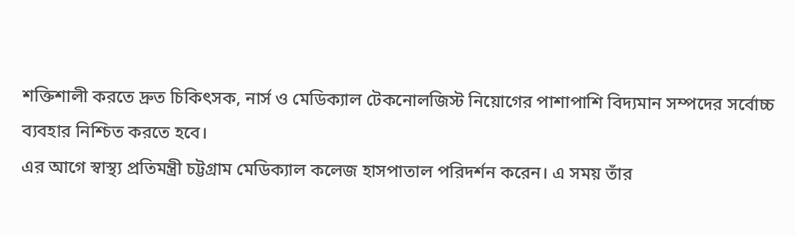শক্তিশালী করতে দ্রুত চিকিৎসক, নার্স ও মেডিক্যাল টেকনোলজিস্ট নিয়োগের পাশাপাশি বিদ্যমান সম্পদের সর্বোচ্চ ব্যবহার নিশ্চিত করতে হবে।
এর আগে স্বাস্থ্য প্রতিমন্ত্রী চট্টগ্রাম মেডিক্যাল কলেজ হাসপাতাল পরিদর্শন করেন। এ সময় তাঁর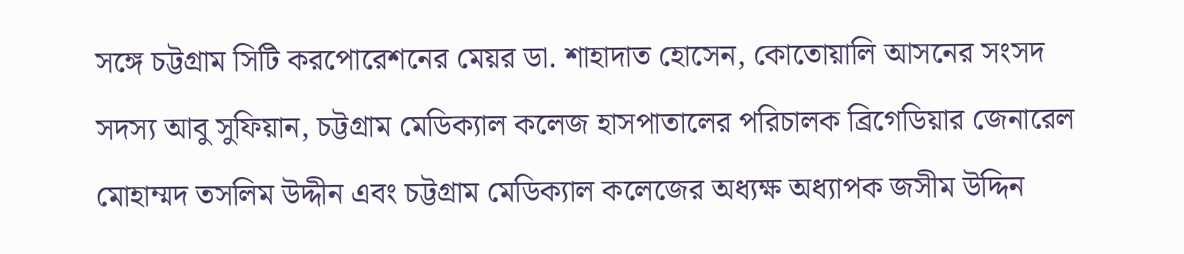সঙ্গে চট্টগ্রাম সিটি করপোরেশনের মেয়র ডা. শাহাদাত হোসেন, কোতোয়ালি আসনের সংসদ সদস্য আবু সুফিয়ান, চট্টগ্রাম মেডিক্যাল কলেজ হাসপাতালের পরিচালক ব্রিগেডিয়ার জেনারেল মোহাম্মদ তসলিম উদ্দীন এবং চট্টগ্রাম মেডিক্যাল কলেজের অধ্যক্ষ অধ্যাপক জসীম উদ্দিন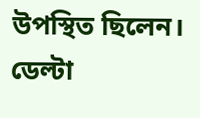উপস্থিত ছিলেন।
ডেল্টা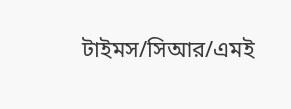টাইমস/সিআর/এমই